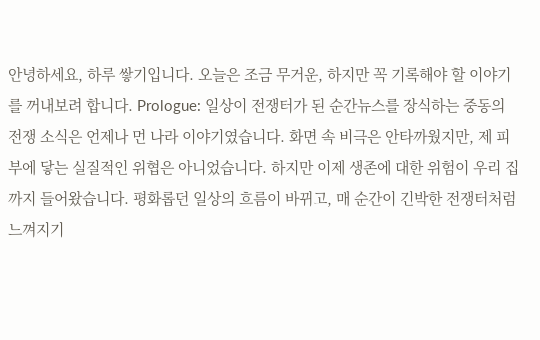안녕하세요, 하루 쌓기입니다. 오늘은 조금 무거운, 하지만 꼭 기록해야 할 이야기를 꺼내보려 합니다. Prologue: 일상이 전쟁터가 된 순간뉴스를 장식하는 중동의 전쟁 소식은 언제나 먼 나라 이야기였습니다. 화면 속 비극은 안타까웠지만, 제 피부에 닿는 실질적인 위협은 아니었습니다. 하지만 이제 생존에 대한 위험이 우리 집까지 들어왔습니다. 평화롭던 일상의 흐름이 바뀌고, 매 순간이 긴박한 전쟁터처럼 느껴지기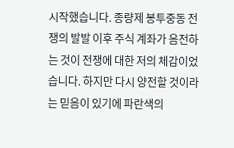시작했습니다. 종량제 봉투중동 전쟁의 발발 이후 주식 계좌가 음전하는 것이 전쟁에 대한 저의 체감이었습니다. 하지만 다시 양전할 것이라는 믿음이 있기에 파란색의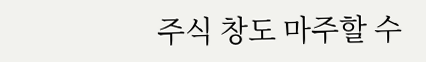주식 창도 마주할 수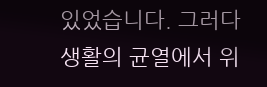있었습니다. 그러다 생활의 균열에서 위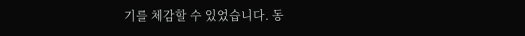기를 체감할 수 있었습니다. 동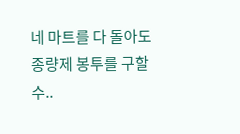네 마트를 다 돌아도 종량제 봉투를 구할 수..